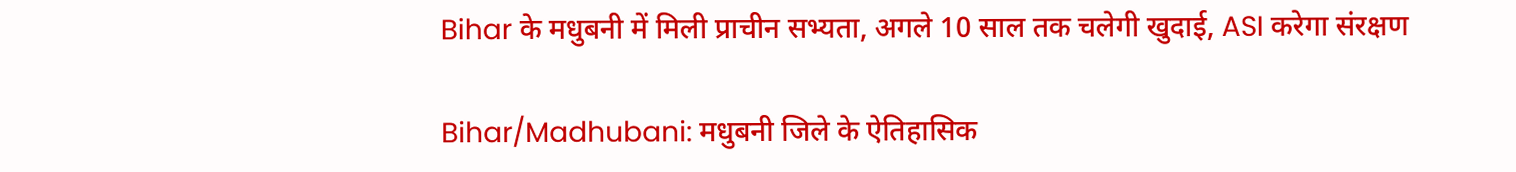Bihar के मधुबनी में मिली प्राचीन सभ्यता, अगले 10 साल तक चलेगी खुदाई, ASI करेगा संरक्षण

Bihar/Madhubani: मधुबनी जिले के ऐतिहासिक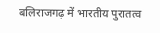बलिराजगढ़ में भारतीय पुरातत्व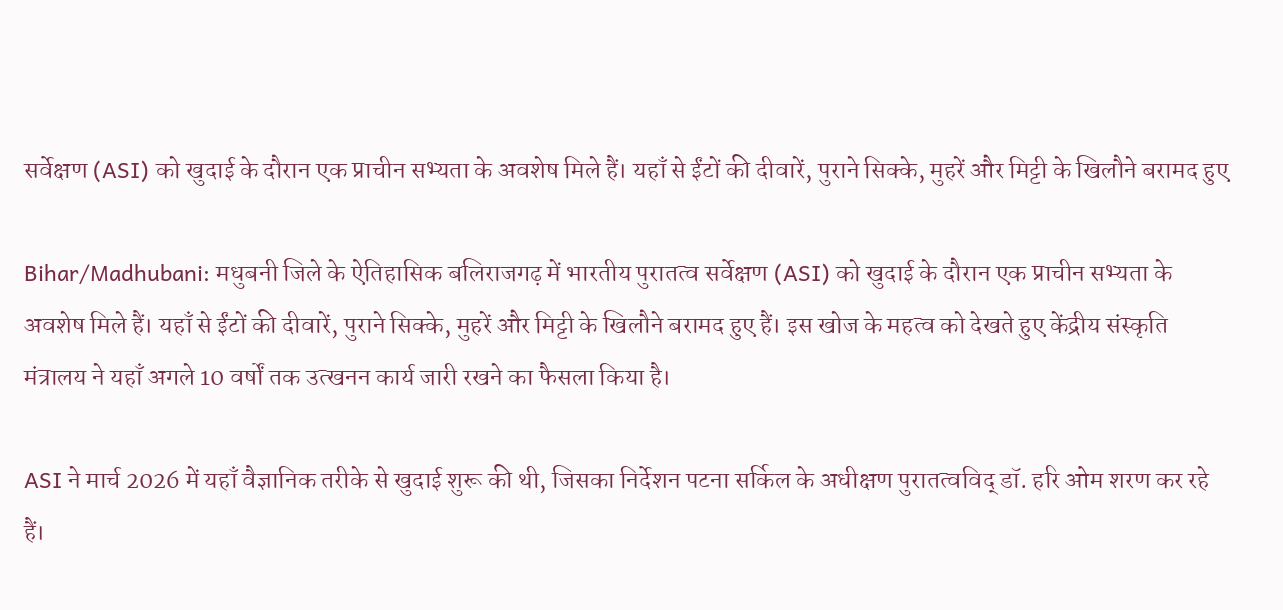सर्वेक्षण (ASI) को खुदाई के दौरान एक प्राचीन सभ्यता के अवशेष मिले हैं। यहाँ से ईंटों की दीवारें, पुराने सिक्के, मुहरें और मिट्टी के खिलौने बरामद हुए

Bihar/Madhubani: मधुबनी जिले के ऐतिहासिक बलिराजगढ़ में भारतीय पुरातत्व सर्वेक्षण (ASI) को खुदाई के दौरान एक प्राचीन सभ्यता के अवशेष मिले हैं। यहाँ से ईंटों की दीवारें, पुराने सिक्के, मुहरें और मिट्टी के खिलौने बरामद हुए हैं। इस खोज के महत्व को देखते हुए केंद्रीय संस्कृति मंत्रालय ने यहाँ अगले 10 वर्षों तक उत्खनन कार्य जारी रखने का फैसला किया है।

ASI ने मार्च 2026 में यहाँ वैज्ञानिक तरीके से खुदाई शुरू की थी, जिसका निर्देशन पटना सर्किल के अधीक्षण पुरातत्वविद् डॉ. हरि ओम शरण कर रहे हैं।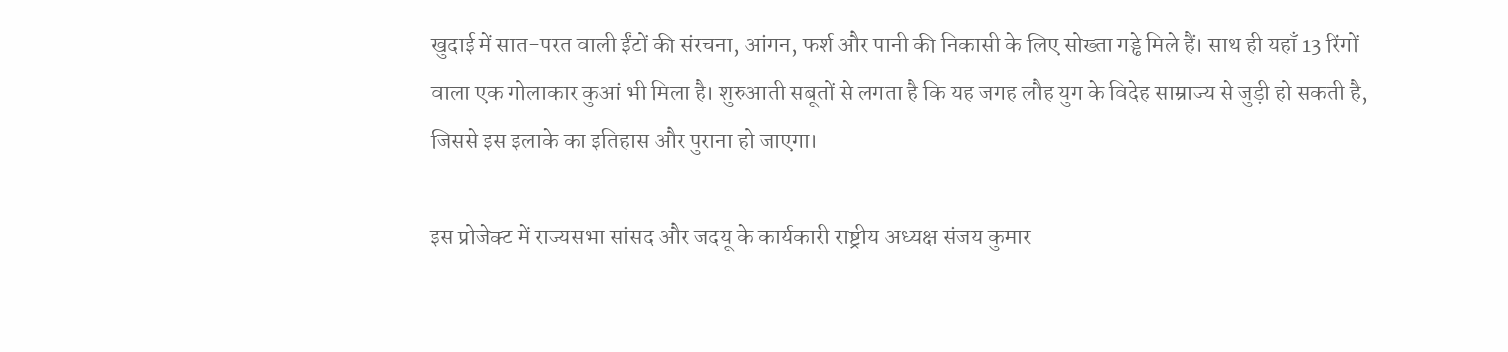खुदाई में सात-परत वाली ईंटों की संरचना, आंगन, फर्श और पानी की निकासी के लिए सोख्ता गड्ढे मिले हैं। साथ ही यहाँ 13 रिंगों वाला एक गोलाकार कुआं भी मिला है। शुरुआती सबूतों से लगता है कि यह जगह लौह युग के विदेह साम्राज्य से जुड़ी हो सकती है, जिससे इस इलाके का इतिहास और पुराना हो जाएगा।

इस प्रोजेक्ट में राज्यसभा सांसद और जदयू के कार्यकारी राष्ट्रीय अध्यक्ष संजय कुमार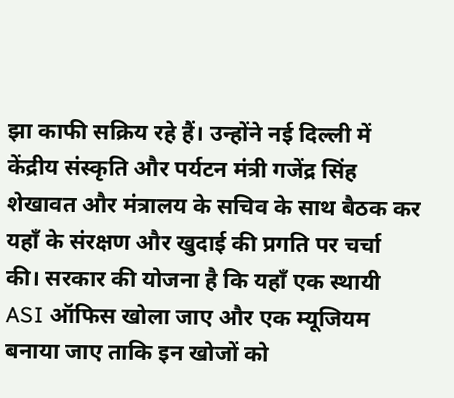झा काफी सक्रिय रहे हैं। उन्होंने नई दिल्ली में केंद्रीय संस्कृति और पर्यटन मंत्री गजेंद्र सिंह शेखावत और मंत्रालय के सचिव के साथ बैठक कर यहाँ के संरक्षण और खुदाई की प्रगति पर चर्चा की। सरकार की योजना है कि यहाँ एक स्थायी ASI ऑफिस खोला जाए और एक म्यूजियम बनाया जाए ताकि इन खोजों को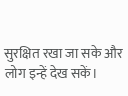सुरक्षित रखा जा सके और लोग इन्हें देख सकें।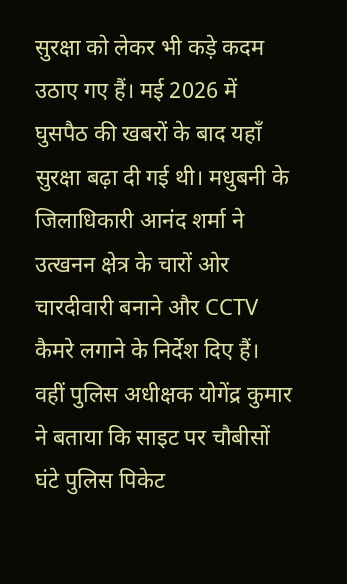सुरक्षा को लेकर भी कड़े कदम उठाए गए हैं। मई 2026 में घुसपैठ की खबरों के बाद यहाँ सुरक्षा बढ़ा दी गई थी। मधुबनी के जिलाधिकारी आनंद शर्मा ने उत्खनन क्षेत्र के चारों ओर चारदीवारी बनाने और CCTV कैमरे लगाने के निर्देश दिए हैं। वहीं पुलिस अधीक्षक योगेंद्र कुमार ने बताया कि साइट पर चौबीसों घंटे पुलिस पिकेट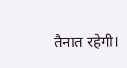तैनात रहेगी।